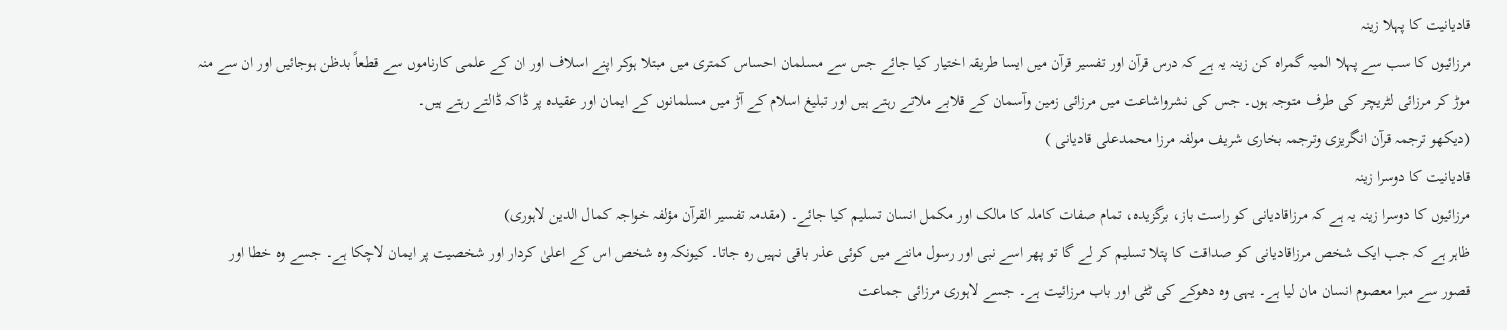قادیانیت کا پہلا زینہ
مرزائیوں کا سب سے پہلا المیہ گمراہ کن زینہ یہ ہے کہ درس قرآن اور تفسیر قرآن میں ایسا طریقہ اختیار کیا جائے جس سے مسلمان احساس کمتری میں مبتلا ہوکر اپنے اسلاف اور ان کے علمی کارناموں سے قطعاً بدظن ہوجائیں اور ان سے منہ موڑ کر مرزائی لٹریچر کی طرف متوجہ ہوں۔ جس کی نشرواشاعت میں مرزائی زمین وآسمان کے قلابے ملاتے رہتے ہیں اور تبلیغ اسلام کے آڑ میں مسلمانوں کے ایمان اور عقیدہ پر ڈاکہ ڈالتے رہتے ہیں۔
(دیکھو ترجمہ قرآن انگریزی وترجمہ بخاری شریف مولفہ مرزا محمدعلی قادیانی )
قادیانیت کا دوسرا زینہ
مرزائیوں کا دوسرا زینہ یہ ہے کہ مرزاقادیانی کو راست باز، برگزیدہ، تمام صفات کاملہ کا مالک اور مکمل انسان تسلیم کیا جائے۔ (مقدمہ تفسیر القرآن مؤلفہ خواجہ کمال الدین لاہوری)
ظاہر ہے کہ جب ایک شخص مرزاقادیانی کو صداقت کا پتلا تسلیم کر لے گا تو پھر اسے نبی اور رسول ماننے میں کوئی عذر باقی نہیں رہ جاتا۔ کیونکہ وہ شخص اس کے اعلیٰ کردار اور شخصیت پر ایمان لاچکا ہے۔ جسے وہ خطا اور قصور سے مبرا معصوم انسان مان لیا ہے۔ یہی وہ دھوکے کی ٹٹی اور باب مرزائیت ہے۔ جسے لاہوری مرزائی جماعت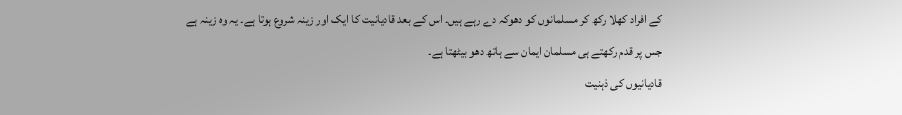کے افراد کھلا رکھ کر مسلمانوں کو دھوکہ دے رہے ہیں۔ اس کے بعد قادیانیت کا ایک اور زینہ شروع ہوتا ہے۔ یہ وہ زینہ ہے جس پر قدم رکھتے ہی مسلمان ایمان سے ہاتھ دھو بیٹھتا ہے۔
قادیانیوں کی ذہنیت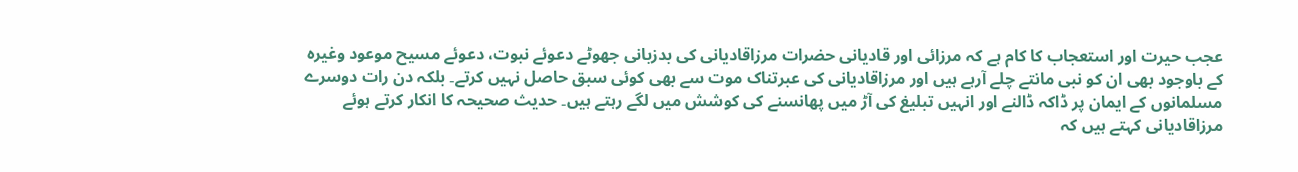عجب حیرت اور استعجاب کا کام ہے کہ مرزائی اور قادیانی حضرات مرزاقادیانی کی بدزبانی جھوٹے دعوئے نبوت، دعوئے مسیح موعود وغیرہ کے باوجود بھی ان کو نبی مانتے چلے آرہے ہیں اور مرزاقادیانی کی عبرتناک موت سے بھی کوئی سبق حاصل نہیں کرتے۔ بلکہ دن رات دوسرے مسلمانوں کے ایمان پر ڈاکہ ڈالنے اور انہیں تبلیغ کی آڑ میں پھانسنے کی کوشش میں لگے رہتے ہیں۔ حدیث صحیحہ کا انکار کرتے ہوئے مرزاقادیانی کہتے ہیں کہ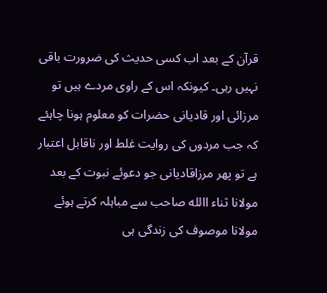قرآن کے بعد اب کسی حدیث کی ضرورت باقی نہیں رہی۔ کیونکہ اس کے راوی مردے ہیں تو مرزائی اور قادیانی حضرات کو معلوم ہونا چاہئے کہ جب مردوں کی روایت غلط اور ناقابل اعتبار ہے تو پھر مرزاقادیانی جو دعوئے نبوت کے بعد مولانا ثناء االله صاحب سے مباہلہ کرتے ہوئے مولانا موصوف کی زندگی ہی